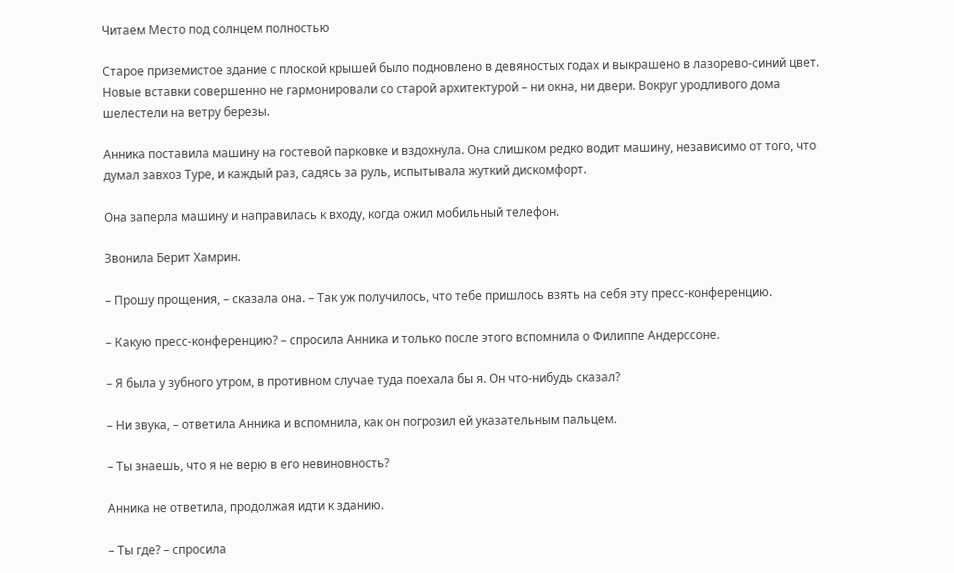Читаем Место под солнцем полностью

Старое приземистое здание с плоской крышей было подновлено в девяностых годах и выкрашено в лазорево-синий цвет. Новые вставки совершенно не гармонировали со старой архитектурой – ни окна, ни двери. Вокруг уродливого дома шелестели на ветру березы.

Анника поставила машину на гостевой парковке и вздохнула. Она слишком редко водит машину, независимо от того, что думал завхоз Туре, и каждый раз, садясь за руль, испытывала жуткий дискомфорт.

Она заперла машину и направилась к входу, когда ожил мобильный телефон.

Звонила Берит Хамрин.

– Прошу прощения, – сказала она. – Так уж получилось, что тебе пришлось взять на себя эту пресс-конференцию.

– Какую пресс-конференцию? – спросила Анника и только после этого вспомнила о Филиппе Андерссоне.

– Я была у зубного утром, в противном случае туда поехала бы я. Он что-нибудь сказал?

– Ни звука, – ответила Анника и вспомнила, как он погрозил ей указательным пальцем.

– Ты знаешь, что я не верю в его невиновность?

Анника не ответила, продолжая идти к зданию.

– Ты где? – спросила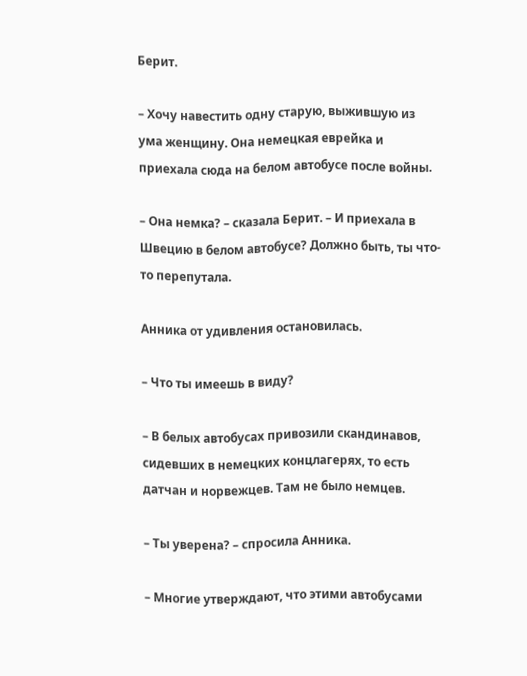Берит.

– Хочу навестить одну старую, выжившую из ума женщину. Она немецкая еврейка и приехала сюда на белом автобусе после войны.

– Она немка? – сказала Берит. – И приехала в Швецию в белом автобусе? Должно быть, ты что-то перепутала.

Анника от удивления остановилась.

– Что ты имеешь в виду?

– В белых автобусах привозили скандинавов, сидевших в немецких концлагерях, то есть датчан и норвежцев. Там не было немцев.

– Ты уверена? – спросила Анника.

– Многие утверждают, что этими автобусами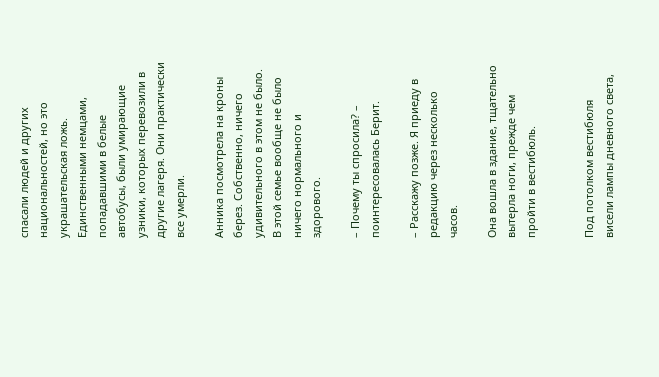спасали людей и других национальностей, но это украшательская ложь. Единственными немцами, попадавшими в белые автобусы, были умирающие узники, которых перевозили в другие лагеря. Они практически все умерли.

Анника посмотрела на кроны берез. Собственно, ничего удивительного в этом не было. В этой семье вообще не было ничего нормального и здорового.

– Почему ты спросила? – поинтересовалась Берит.

– Расскажу позже. Я приеду в редакцию через несколько часов.

Она вошла в здание, тщательно вытерла ноги, прежде чем пройти в вестибюль.


Под потолком вестибюля висели лампы дневного света,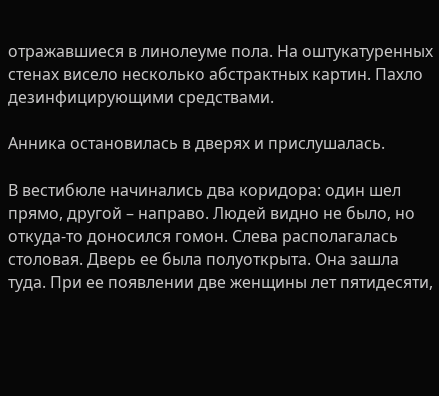отражавшиеся в линолеуме пола. На оштукатуренных стенах висело несколько абстрактных картин. Пахло дезинфицирующими средствами.

Анника остановилась в дверях и прислушалась.

В вестибюле начинались два коридора: один шел прямо, другой – направо. Людей видно не было, но откуда-то доносился гомон. Слева располагалась столовая. Дверь ее была полуоткрыта. Она зашла туда. При ее появлении две женщины лет пятидесяти,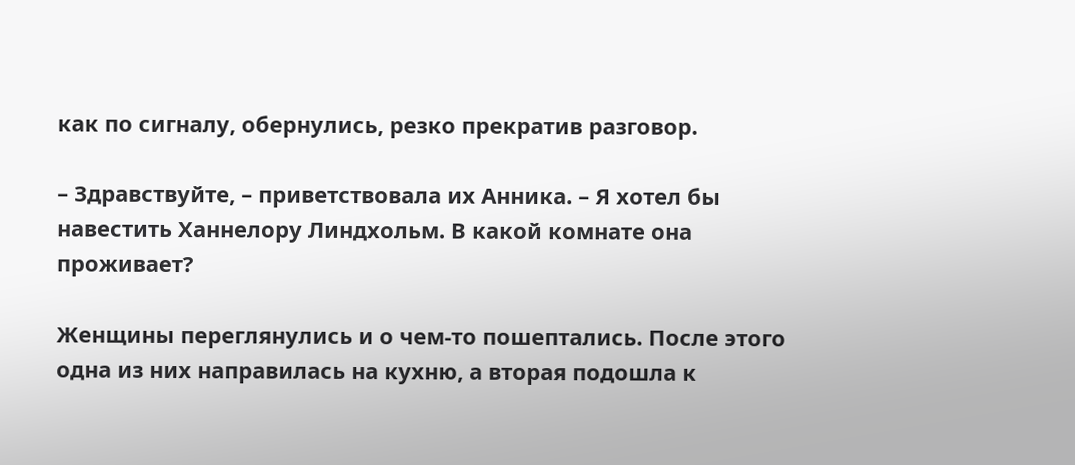как по сигналу, обернулись, резко прекратив разговор.

– Здравствуйте, – приветствовала их Анника. – Я хотел бы навестить Ханнелору Линдхольм. В какой комнате она проживает?

Женщины переглянулись и о чем-то пошептались. После этого одна из них направилась на кухню, а вторая подошла к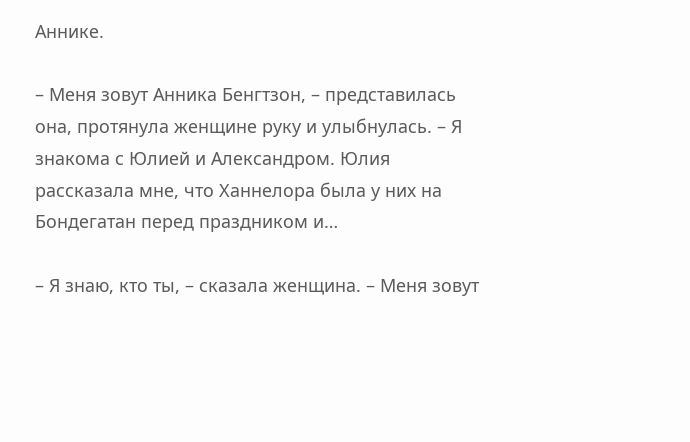Аннике.

– Меня зовут Анника Бенгтзон, – представилась она, протянула женщине руку и улыбнулась. – Я знакома с Юлией и Александром. Юлия рассказала мне, что Ханнелора была у них на Бондегатан перед праздником и…

– Я знаю, кто ты, – сказала женщина. – Меня зовут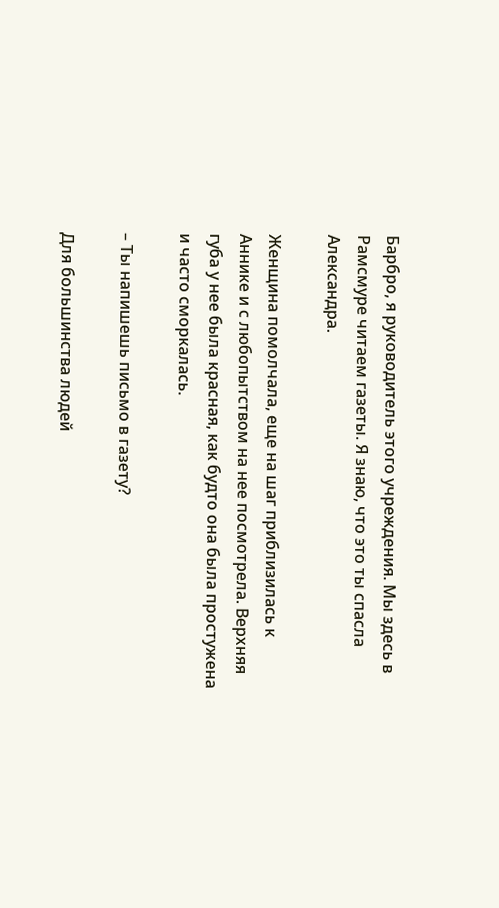Барбро, я руководитель этого учреждения. Мы здесь в Рамсмуре читаем газеты. Я знаю, что это ты спасла Александра.

Женщина помолчала, еще на шаг приблизилась к Аннике и с любопытством на нее посмотрела. Верхняя губа у нее была красная, как будто она была простужена и часто сморкалась.

– Ты напишешь письмо в газету?

Для большинства людей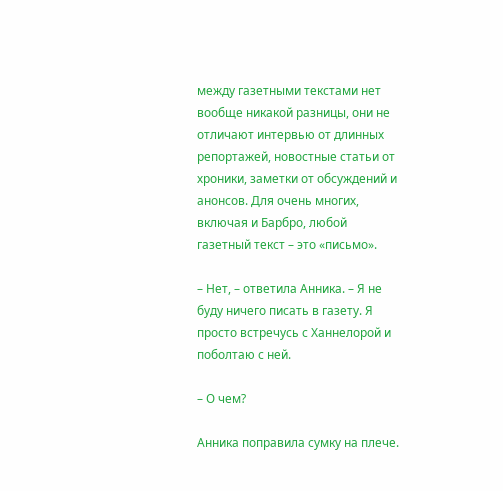между газетными текстами нет вообще никакой разницы, они не отличают интервью от длинных репортажей, новостные статьи от хроники, заметки от обсуждений и анонсов. Для очень многих, включая и Барбро, любой газетный текст – это «письмо».

– Нет, – ответила Анника. – Я не буду ничего писать в газету. Я просто встречусь с Ханнелорой и поболтаю с ней.

– О чем?

Анника поправила сумку на плече.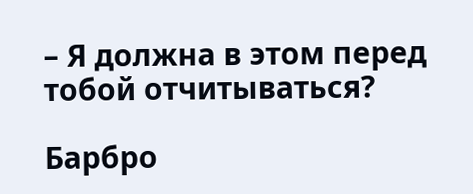– Я должна в этом перед тобой отчитываться?

Барбро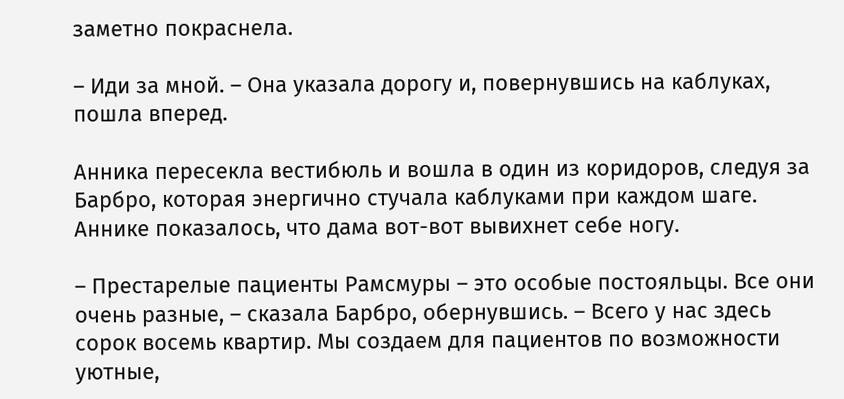заметно покраснела.

– Иди за мной. – Она указала дорогу и, повернувшись на каблуках, пошла вперед.

Анника пересекла вестибюль и вошла в один из коридоров, следуя за Барбро, которая энергично стучала каблуками при каждом шаге. Аннике показалось, что дама вот-вот вывихнет себе ногу.

– Престарелые пациенты Рамсмуры – это особые постояльцы. Все они очень разные, – сказала Барбро, обернувшись. – Всего у нас здесь сорок восемь квартир. Мы создаем для пациентов по возможности уютные,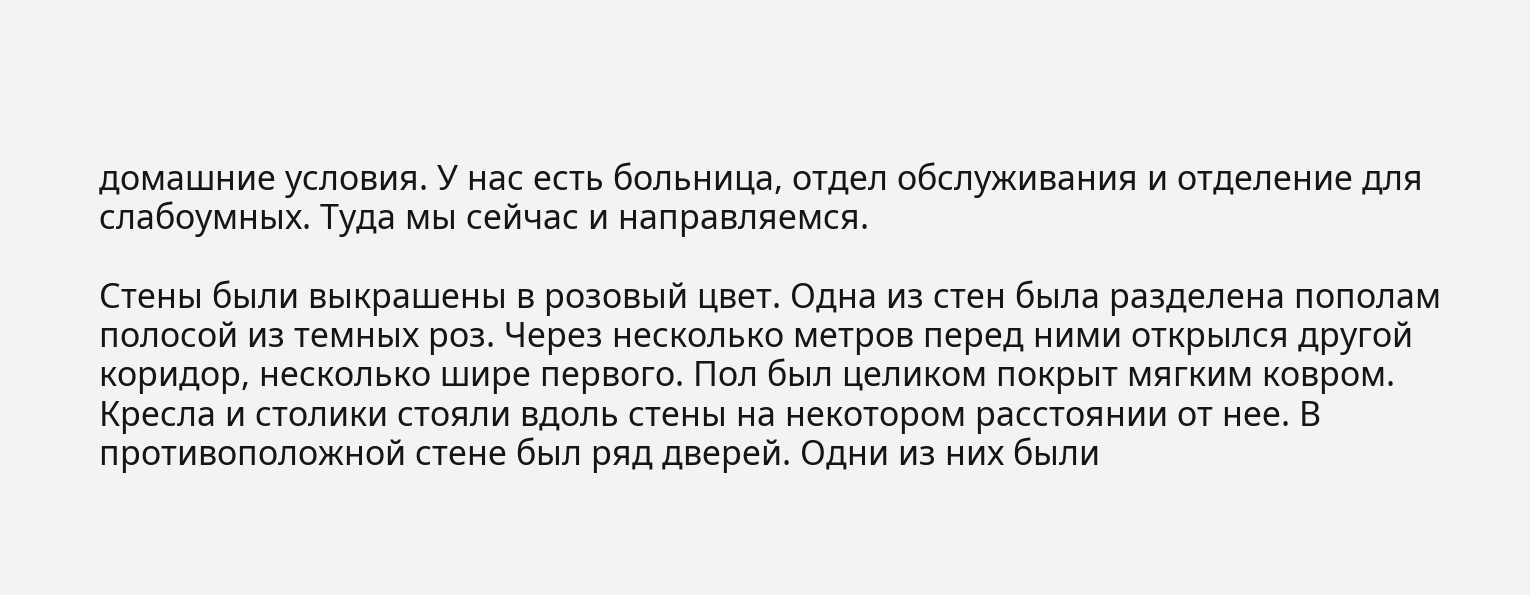домашние условия. У нас есть больница, отдел обслуживания и отделение для слабоумных. Туда мы сейчас и направляемся.

Стены были выкрашены в розовый цвет. Одна из стен была разделена пополам полосой из темных роз. Через несколько метров перед ними открылся другой коридор, несколько шире первого. Пол был целиком покрыт мягким ковром. Кресла и столики стояли вдоль стены на некотором расстоянии от нее. В противоположной стене был ряд дверей. Одни из них были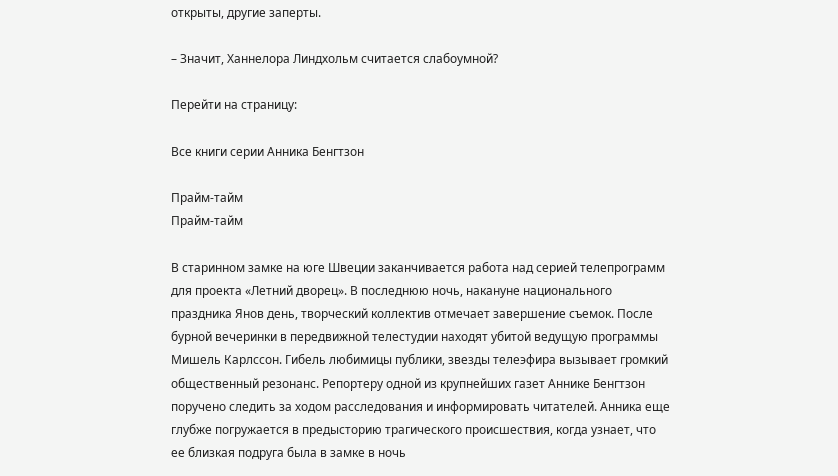открыты, другие заперты.

– Значит, Ханнелора Линдхольм считается слабоумной?

Перейти на страницу:

Все книги серии Анника Бенгтзон

Прайм-тайм
Прайм-тайм

В старинном замке на юге Швеции заканчивается работа над серией телепрограмм для проекта «Летний дворец». В последнюю ночь, накануне национального праздника Янов день, творческий коллектив отмечает завершение съемок. После бурной вечеринки в передвижной телестудии находят убитой ведущую программы Мишель Карлссон. Гибель любимицы публики, звезды телеэфира вызывает громкий общественный резонанс. Репортеру одной из крупнейших газет Аннике Бенгтзон поручено следить за ходом расследования и информировать читателей. Анника еще глубже погружается в предысторию трагического происшествия, когда узнает, что ее близкая подруга была в замке в ночь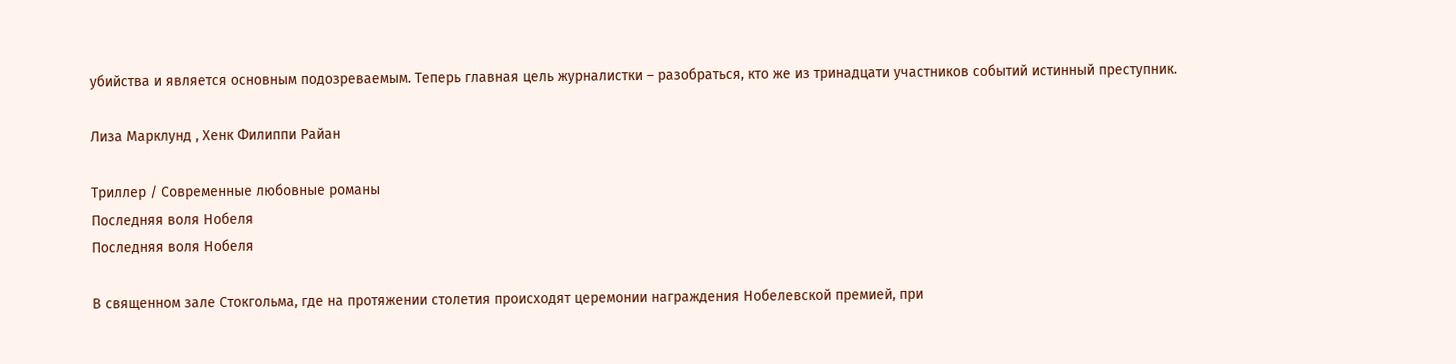убийства и является основным подозреваемым. Теперь главная цель журналистки – разобраться, кто же из тринадцати участников событий истинный преступник.

Лиза Марклунд , Хенк Филиппи Райан

Триллер / Современные любовные романы
Последняя воля Нобеля
Последняя воля Нобеля

В священном зале Стокгольма, где на протяжении столетия происходят церемонии награждения Нобелевской премией, при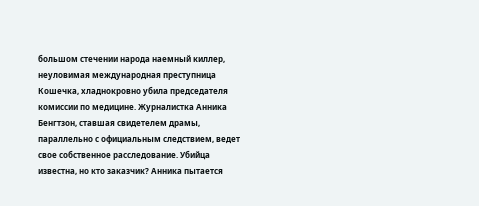большом стечении народа наемный киллер, неуловимая международная преступница Кошечка, хладнокровно убила председателя комиссии по медицине. Журналистка Анника Бенгтзон, ставшая свидетелем драмы, параллельно с официальным следствием, ведет свое собственное расследование. Убийца известна, но кто заказчик? Анника пытается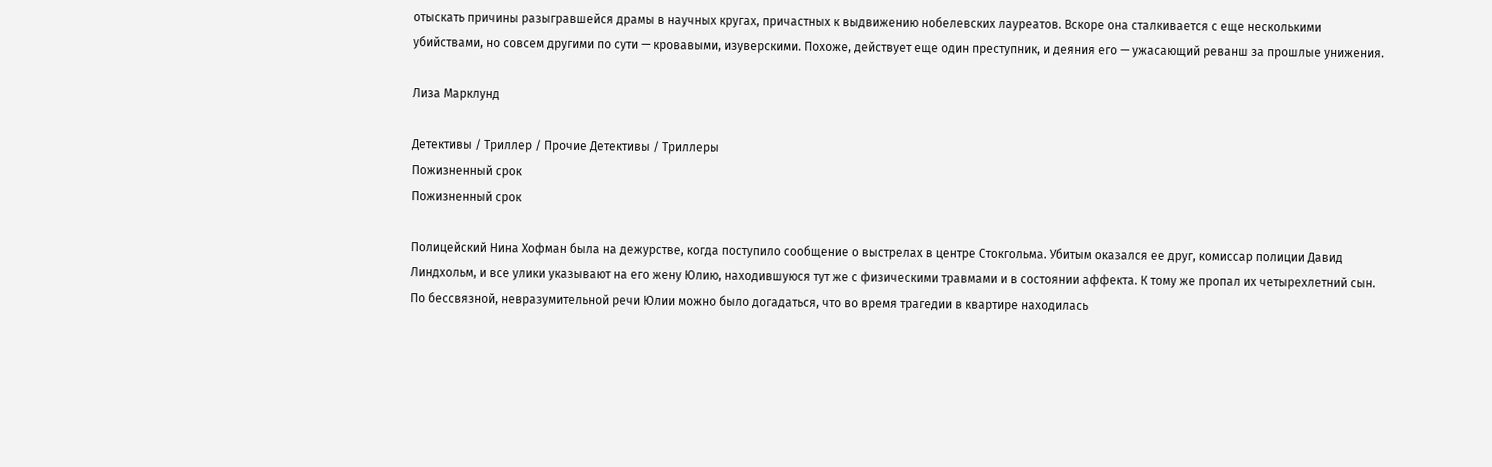отыскать причины разыгравшейся драмы в научных кругах, причастных к выдвижению нобелевских лауреатов. Вскоре она сталкивается с еще несколькими убийствами, но совсем другими по сути — кровавыми, изуверскими. Похоже, действует еще один преступник, и деяния его — ужасающий реванш за прошлые унижения.

Лиза Марклунд

Детективы / Триллер / Прочие Детективы / Триллеры
Пожизненный срок
Пожизненный срок

Полицейский Нина Хофман была на дежурстве, когда поступило сообщение о выстрелах в центре Стокгольма. Убитым оказался ее друг, комиссар полиции Давид Линдхольм, и все улики указывают на его жену Юлию, находившуюся тут же с физическими травмами и в состоянии аффекта. К тому же пропал их четырехлетний сын. По бессвязной, невразумительной речи Юлии можно было догадаться, что во время трагедии в квартире находилась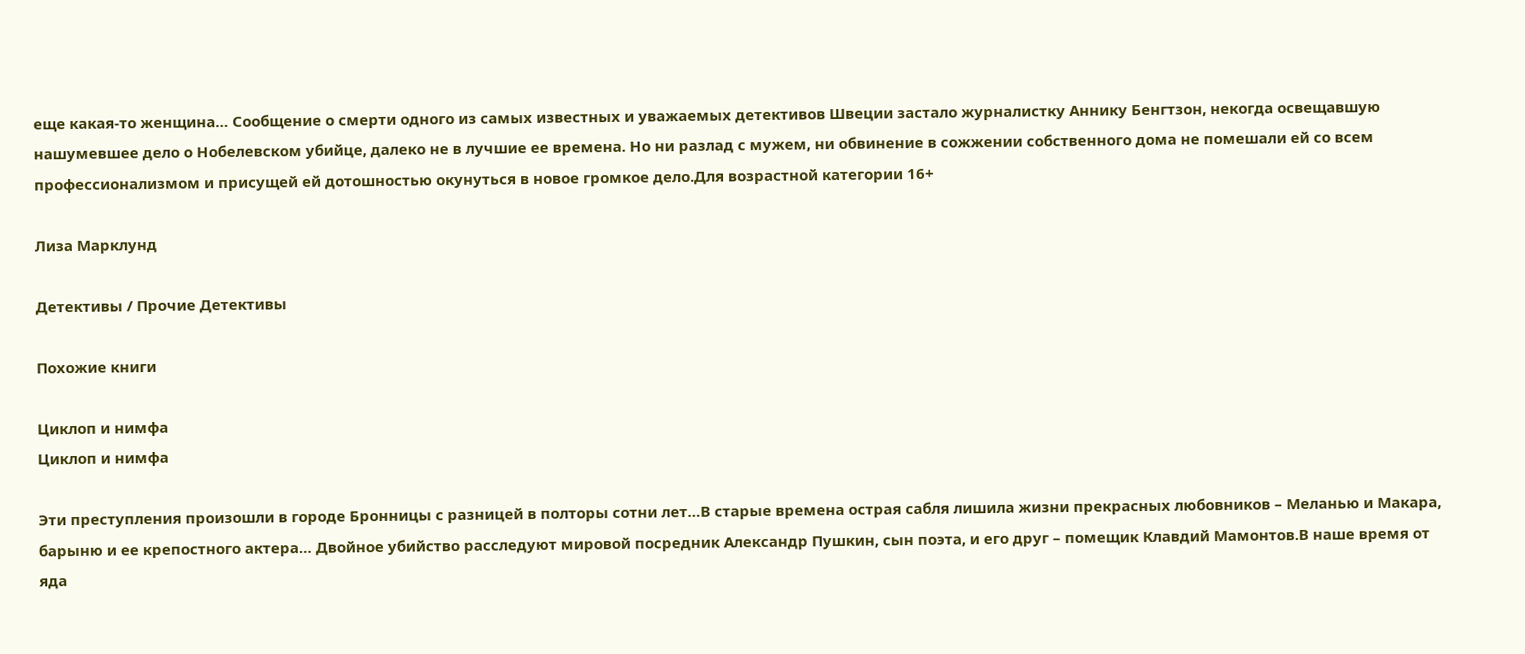еще какая-то женщина… Сообщение о смерти одного из самых известных и уважаемых детективов Швеции застало журналистку Аннику Бенгтзон, некогда освещавшую нашумевшее дело о Нобелевском убийце, далеко не в лучшие ее времена. Но ни разлад с мужем, ни обвинение в сожжении собственного дома не помешали ей со всем профессионализмом и присущей ей дотошностью окунуться в новое громкое дело.Для возрастной категории 16+

Лиза Марклунд

Детективы / Прочие Детективы

Похожие книги

Циклоп и нимфа
Циклоп и нимфа

Эти преступления произошли в городе Бронницы с разницей в полторы сотни лет…В старые времена острая сабля лишила жизни прекрасных любовников – Меланью и Макара, барыню и ее крепостного актера… Двойное убийство расследуют мировой посредник Александр Пушкин, сын поэта, и его друг – помещик Клавдий Мамонтов.В наше время от яда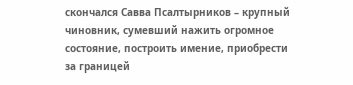скончался Савва Псалтырников – крупный чиновник, сумевший нажить огромное состояние, построить имение, приобрести за границей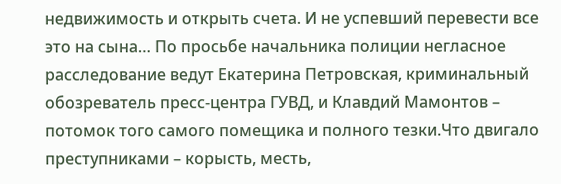недвижимость и открыть счета. И не успевший перевести все это на сына… По просьбе начальника полиции негласное расследование ведут Екатерина Петровская, криминальный обозреватель пресс-центра ГУВД, и Клавдий Мамонтов – потомок того самого помещика и полного тезки.Что двигало преступниками – корысть, месть,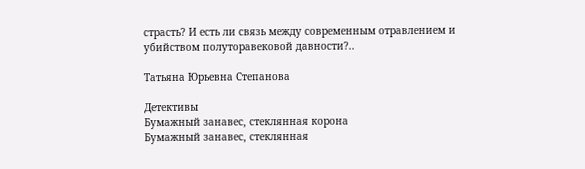страсть? И есть ли связь между современным отравлением и убийством полуторавековой давности?..

Татьяна Юрьевна Степанова

Детективы
Бумажный занавес, стеклянная корона
Бумажный занавес, стеклянная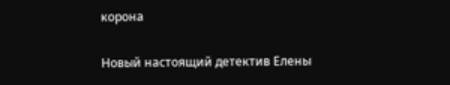корона

Новый настоящий детектив Елены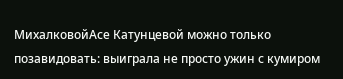МихалковойАсе Катунцевой можно только позавидовать: выиграла не просто ужин с кумиром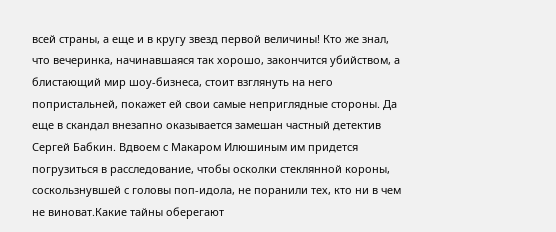всей страны, а еще и в кругу звезд первой величины! Кто же знал, что вечеринка, начинавшаяся так хорошо, закончится убийством, а блистающий мир шоу-бизнеса, стоит взглянуть на него попристальней, покажет ей свои самые неприглядные стороны. Да еще в скандал внезапно оказывается замешан частный детектив Сергей Бабкин. Вдвоем с Макаром Илюшиным им придется погрузиться в расследование, чтобы осколки стеклянной короны, соскользнувшей с головы поп-идола, не поранили тех, кто ни в чем не виноват.Какие тайны оберегают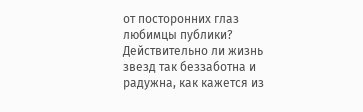от посторонних глаз любимцы публики? Действительно ли жизнь звезд так беззаботна и радужна, как кажется из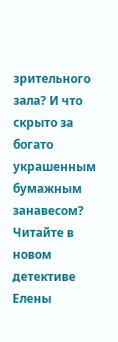зрительного зала? И что скрыто за богато украшенным бумажным занавесом? Читайте в новом детективе Елены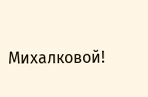Михалковой!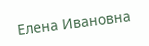Елена Ивановна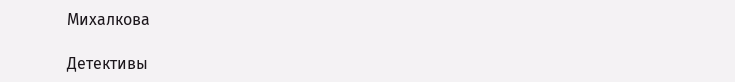Михалкова

Детективы